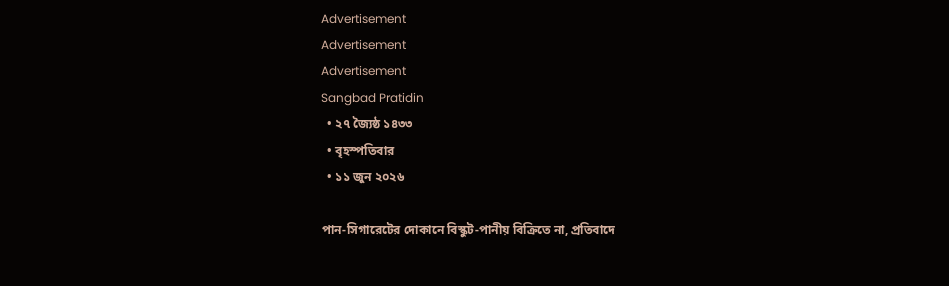Advertisement
Advertisement
Advertisement
Sangbad Pratidin
  • ২৭ জ্যৈষ্ঠ ১৪৩৩
  • বৃহস্পতিবার
  • ১১ জুন ২০২৬

পান-সিগারেটের দোকানে বিস্কুট-পানীয় বিক্রিতে না, প্রতিবাদে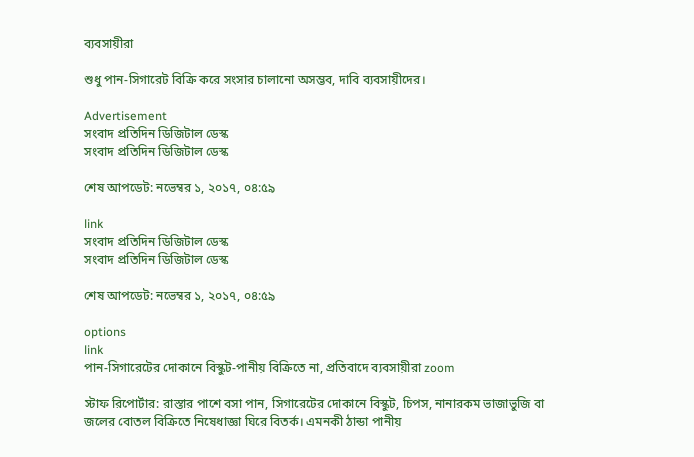ব্যবসায়ীরা

শুধু পান-সিগারেট বিক্রি করে সংসার চালানো অসম্ভব, দাবি ব্যবসায়ীদের।

Advertisement
সংবাদ প্রতিদিন ডিজিটাল ডেস্ক
সংবাদ প্রতিদিন ডিজিটাল ডেস্ক

শেষ আপডেট: নভেম্বর ১, ২০১৭, ০৪:৫৯

link
সংবাদ প্রতিদিন ডিজিটাল ডেস্ক
সংবাদ প্রতিদিন ডিজিটাল ডেস্ক

শেষ আপডেট: নভেম্বর ১, ২০১৭, ০৪:৫৯

options
link
পান-সিগারেটের দোকানে বিস্কুট-পানীয় বিক্রিতে না, প্রতিবাদে ব্যবসায়ীরা zoom

স্টাফ রিপোর্টার: রাস্তার পাশে বসা পান, সিগারেটের দোকানে বিস্কুট, চিপস, নানারকম ভাজাভুজি বা জলের বোতল বিক্রিতে নিষেধাজ্ঞা ঘিরে বিতর্ক। এমনকী ঠান্ডা পানীয়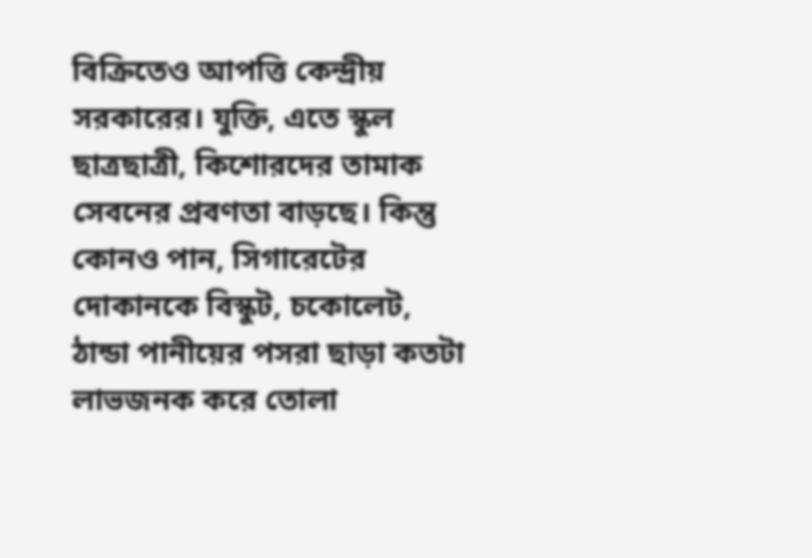বিক্রিতেও আপত্তি কেন্দ্রীয় সরকারের। যুক্তি, এতে স্কুল ছাত্রছাত্রী, কিশোরদের তামাক সেবনের প্রবণতা বাড়ছে। কিন্তু কোনও পান, সিগারেটের দোকানকে বিস্কুট, চকোলেট, ঠান্ডা পানীয়ের পসরা ছাড়া কতটা লাভজনক করে তোলা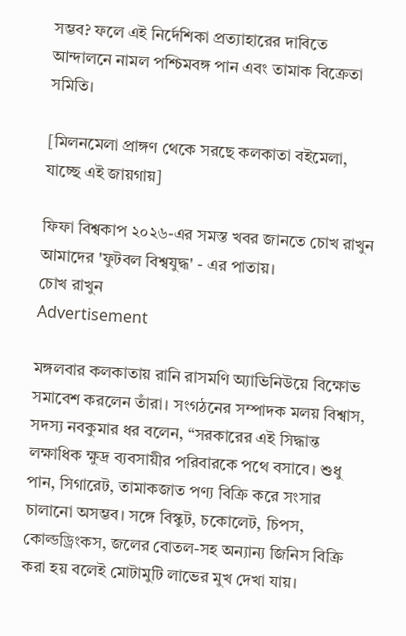সম্ভব? ফলে এই নির্দেশিকা প্রত্যাহারের দাবিতে আন্দালনে নামল পশ্চিমবঙ্গ পান এবং তামাক বিক্রেতা সমিতি।

[মিলনমেলা প্রাঙ্গণ থেকে সরছে কলকাতা বইমেলা, যাচ্ছে এই জায়গায়]

ফিফা বিশ্বকাপ ২০২৬-এর সমস্ত খবর জানতে চোখ রাখুন আমাদের 'ফুটবল বিশ্বযুদ্ধ' - এর পাতায়।
চোখ রাখুন
Advertisement

মঙ্গলবার কলকাতায় রানি রাসমণি অ্যাভিনিউয়ে বিক্ষোভ সমাবেশ করলেন তাঁরা। সংগঠনের সম্পাদক মলয় বিশ্বাস, সদস্য নবকুমার ধর বলেন, “সরকারের এই সিদ্ধান্ত লক্ষাধিক ক্ষুদ্র ব্যবসায়ীর পরিবারকে পথে বসাবে। শুধু পান, সিগারেট, তামাকজাত পণ্য বিক্রি করে সংসার চালানো অসম্ভব। সঙ্গে বিস্কুট, চকোলেট, চিপস, কোল্ডড্রিংকস, জলের বোতল-সহ অন্যান্য জিনিস বিক্রি করা হয় বলেই মোটামুটি লাভের মুখ দেখা যায়।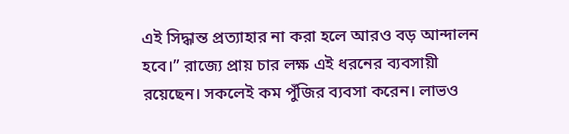এই সিদ্ধান্ত প্রত্যাহার না করা হলে আরও বড় আন্দালন হবে।” রাজ্যে প্রায় চার লক্ষ এই ধরনের ব্যবসায়ী রয়েছেন। সকলেই কম পুঁজির ব্যবসা করেন। লাভও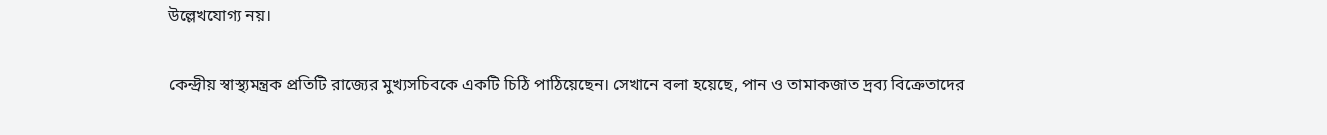উল্লেখযোগ্য নয়।

কেন্দ্রীয় স্বাস্থ্যমন্ত্রক প্রতিটি রাজ্যের মুখ্যসচিবকে একটি চিঠি পাঠিয়েছেন। সেখানে বলা হয়েছে, পান ও তামাকজাত দ্রব্য বিক্রেতাদের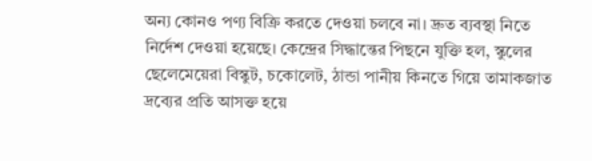অন্য কোনও পণ্য বিক্রি করতে দেওয়া চলবে না। দ্রুত ব্যবস্থা নিতে নির্দেশ দেওয়া হয়েছে। কেন্দ্রের সিদ্ধান্তের পিছনে যুক্তি হল, স্কুলের ছেলেমেয়েরা বিস্কুট, চকোলেট, ঠান্ডা পানীয় কিনতে গিয়ে তামাকজাত দ্রব্যের প্রতি আসক্ত হয়ে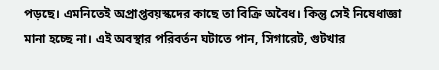পড়ছে। এমনিতেই অপ্রাপ্তবয়স্কদের কাছে তা বিক্রি অবৈধ। কিন্তু সেই নিষেধাজ্ঞা মানা হচ্ছে না। এই অবস্থার পরিবর্তন ঘটাতে পান, সিগারেট, গুটখার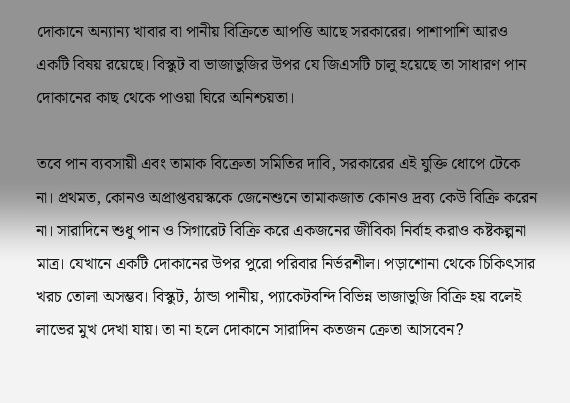দোকানে অন্যান্য খাবার বা পানীয় বিক্রিতে আপত্তি আছে সরকারের। পাশাপাশি আরও একটি বিষয় রয়েছে। বিস্কুট বা ভাজাভুজির উপর যে জিএসটি চালু হয়েছে তা সাধারণ পান দোকানের কাছ থেকে পাওয়া ঘিরে অনিশ্চয়তা।

তবে পান ব্যবসায়ী এবং তামাক বিক্রেতা সমিতির দাবি, সরকারের এই যুক্তি ধোপে টেকে না। প্রথমত, কোনও অপ্রাপ্তবয়স্ককে জেনেশুনে তামাকজাত কোনও দ্রব্য কেউ বিক্রি করেন না। সারাদিনে শুধু পান ও সিগারেট বিক্রি করে একজনের জীবিকা নির্বাহ করাও কষ্টকল্পনা মাত্র। যেখানে একটি দোকানের উপর পুরো পরিবার নির্ভরশীল। পড়াশোনা থেকে চিকিৎসার খরচ তোলা অসম্ভব। বিস্কুট, ঠান্ডা পানীয়, প্যাকেটবন্দি বিভিন্ন ভাজাভুজি বিক্রি হয় বলেই লাভের মুখ দেখা যায়। তা না হলে দোকানে সারাদিন কতজন ক্রেতা আসবেন?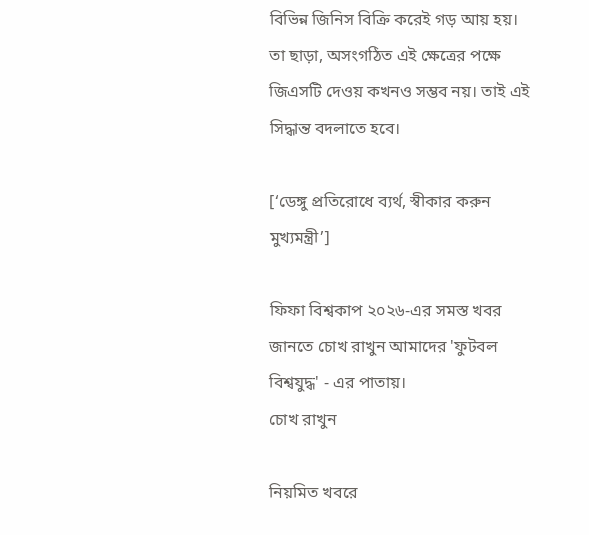বিভিন্ন জিনিস বিক্রি করেই গড় আয় হয়। তা ছাড়া, অসংগঠিত এই ক্ষেত্রের পক্ষে জিএসটি দেওয় কখনও সম্ভব নয়। তাই এই সিদ্ধান্ত বদলাতে হবে।

[‘ডেঙ্গু প্রতিরোধে ব্যর্থ, স্বীকার করুন মুখ্যমন্ত্রী’]

ফিফা বিশ্বকাপ ২০২৬-এর সমস্ত খবর জানতে চোখ রাখুন আমাদের 'ফুটবল বিশ্বযুদ্ধ' - এর পাতায়।
চোখ রাখুন

নিয়মিত খবরে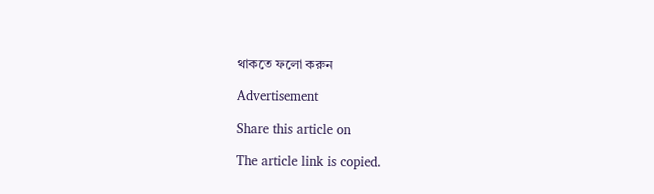থাকতে ফলো করুন

Advertisement

Share this article on

The article link is copied.